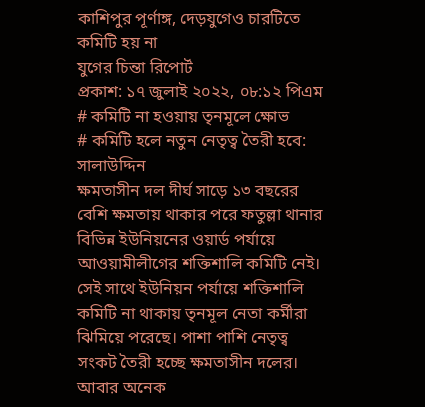কাশিপুর পূর্ণাঙ্গ, দেড়যুগেও চারটিতে কমিটি হয় না
যুগের চিন্তা রিপোর্ট
প্রকাশ: ১৭ জুলাই ২০২২, ০৮:১২ পিএম
# কমিটি না হওয়ায় তৃনমূলে ক্ষোভ
# কমিটি হলে নতুন নেতৃত্ব তৈরী হবে: সালাউদ্দিন
ক্ষমতাসীন দল দীর্ঘ সাড়ে ১৩ বছরের বেশি ক্ষমতায় থাকার পরে ফতুল্লা থানার বিভিন্ন ইউনিয়নের ওয়ার্ড পর্যায়ে আওয়ামীলীগের শক্তিশালি কমিটি নেই। সেই সাথে ইউনিয়ন পর্যায়ে শক্তিশালি কমিটি না থাকায় তৃনমূল নেতা কর্মীরা ঝিমিয়ে পরেছে। পাশা পাশি নেতৃত্ব সংকট তৈরী হচ্ছে ক্ষমতাসীন দলের। আবার অনেক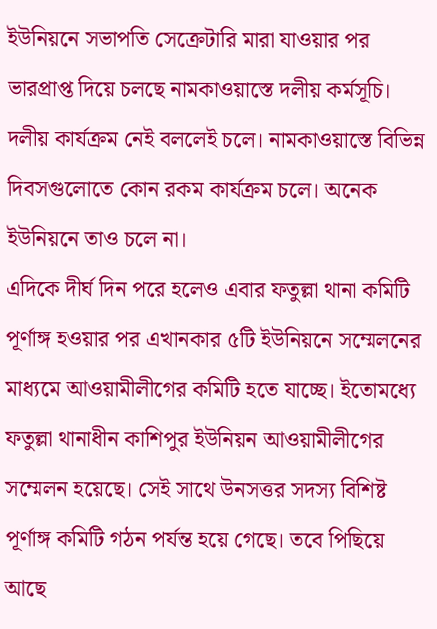ইউনিয়নে সভাপতি সেক্রেটারি মারা যাওয়ার পর ভারপ্রাপ্ত দিয়ে চলছে নামকাওয়াস্তে দলীয় কর্মসূচি। দলীয় কার্যক্রম নেই বললেই চলে। নামকাওয়াস্তে বিভিন্ন দিবসগুলোতে কোন রকম কার্যক্রম চলে। অনেক ইউনিয়নে তাও চলে না।
এদিকে দীর্ঘ দিন পরে হলেও এবার ফতুল্লা থানা কমিটি পূর্ণাঙ্গ হওয়ার পর এখানকার ৫টি ইউনিয়নে সম্মেলনের মাধ্যমে আওয়ামীলীগের কমিটি হতে যাচ্ছে। ইতোমধ্যে ফতুল্লা থানাধীন কাশিপুর ইউনিয়ন আওয়ামীলীগের সম্মেলন হয়েছে। সেই সাথে উনসত্তর সদস্য বিশিষ্ট পূর্ণাঙ্গ কমিটি গঠন পর্যন্ত হয়ে গেছে। তবে পিছিয়ে আছে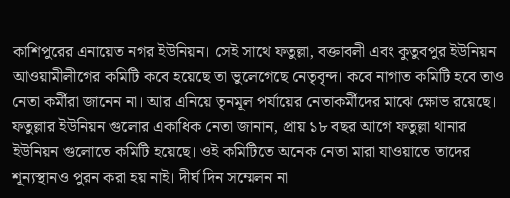কাশিপুরের এনায়েত নগর ইউনিয়ন। সেই সাথে ফতুল্লা, বক্তাবলী এবং কুতুবপুর ইউনিয়ন আওয়ামীলীগের কমিটি কবে হয়েছে তা ভুলেগেছে নেতৃবৃন্দ। কবে নাগাত কমিটি হবে তাও নেতা কর্মীরা জানেন না। আর এনিয়ে তৃনমূল পর্যায়ের নেতাকর্মীদের মাঝে ক্ষোভ রয়েছে।
ফতুল্লার ইউনিয়ন গুলোর একাধিক নেতা জানান, প্রায় ১৮ বছর আগে ফতুল্লা থানার ইউনিয়ন গুলোতে কমিটি হয়েছে। ওই কমিটিতে অনেক নেতা মারা যাওয়াতে তাদের শূন্যস্থানও পুরন করা হয় নাই। দীর্ঘ দিন সম্মেলন না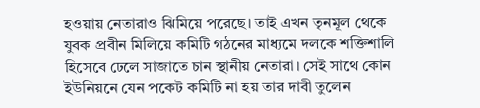হওয়ায় নেতারাও ঝিমিয়ে পরেছে। তাই এখন তৃনমূল থেকে যুবক প্রবীন মিলিয়ে কমিটি গঠনের মাধ্যমে দলকে শক্তিশালি হিসেবে ঢেলে সাজাতে চান স্থানীয় নেতারা। সেই সাথে কোন ইউনিয়নে যেন পকেট কমিটি না হয় তার দাবী তুলেন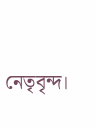নেতৃবৃন্দ।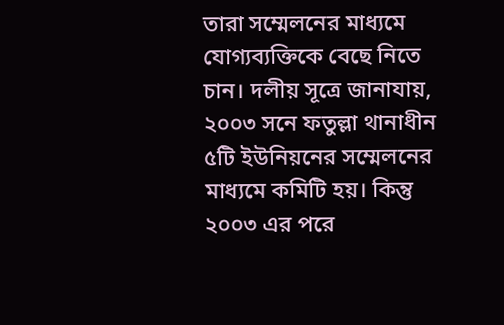তারা সম্মেলনের মাধ্যমে যোগ্যব্যক্তিকে বেছে নিতে চান। দলীয় সূত্রে জানাযায়, ২০০৩ সনে ফতুল্লা থানাধীন ৫টি ইউনিয়নের সম্মেলনের মাধ্যমে কমিটি হয়। কিন্তু ২০০৩ এর পরে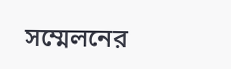সম্মেলনের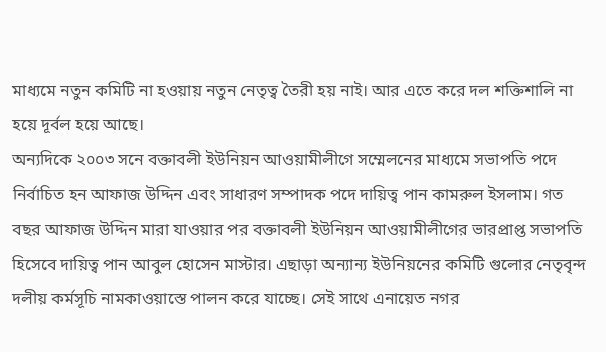মাধ্যমে নতুন কমিটি না হওয়ায় নতুন নেতৃত্ব তৈরী হয় নাই। আর এতে করে দল শক্তিশালি না হয়ে দূর্বল হয়ে আছে।
অন্যদিকে ২০০৩ সনে বক্তাবলী ইউনিয়ন আওয়ামীলীগে সম্মেলনের মাধ্যমে সভাপতি পদে নির্বাচিত হন আফাজ উদ্দিন এবং সাধারণ সম্পাদক পদে দায়িত্ব পান কামরুল ইসলাম। গত বছর আফাজ উদ্দিন মারা যাওয়ার পর বক্তাবলী ইউনিয়ন আওয়ামীলীগের ভারপ্রাপ্ত সভাপতি হিসেবে দায়িত্ব পান আবুল হোসেন মাস্টার। এছাড়া অন্যান্য ইউনিয়নের কমিটি গুলোর নেতৃবৃন্দ দলীয় কর্মসূচি নামকাওয়াস্তে পালন করে যাচ্ছে। সেই সাথে এনায়েত নগর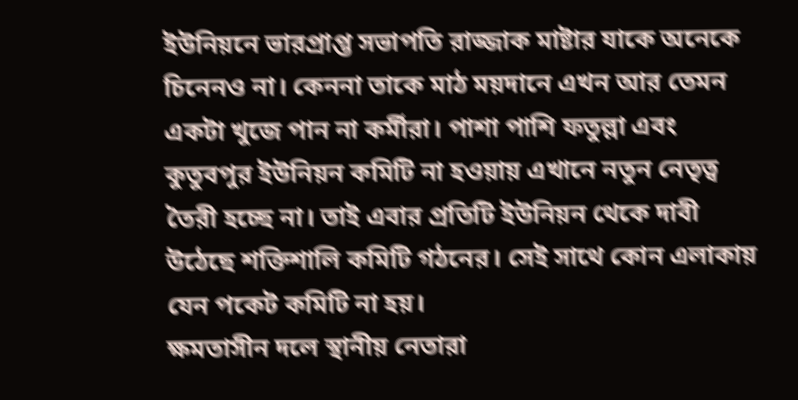ইউনিয়নে ভারপ্রাপ্ত সভাপতি রাজ্জাক মাষ্টার যাকে অনেকে চিনেনও না। কেননা তাকে মাঠ ময়দানে এখন আর তেমন একটা খুজে পান না কর্মীরা। পাশা পাশি ফতুল্লা এবং কুতুবপুর ইউনিয়ন কমিটি না হওয়ায় এখানে নতুন নেতৃত্ব তৈরী হচ্ছে না। তাই এবার প্রতিটি ইউনিয়ন থেকে দাবী উঠেছে শক্তিশালি কমিটি গঠনের। সেই সাথে কোন এলাকায় যেন পকেট কমিটি না হয়।
ক্ষমতাসীন দলে স্থানীয় নেতারা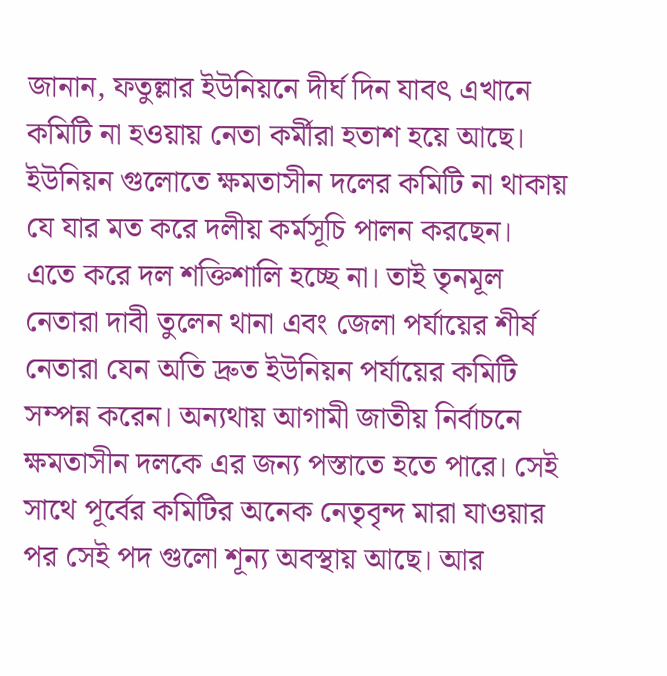জানান, ফতুল্লার ইউনিয়নে দীর্ঘ দিন যাবৎ এখানে কমিটি না হওয়ায় নেতা কর্মীরা হতাশ হয়ে আছে। ইউনিয়ন গুলোতে ক্ষমতাসীন দলের কমিটি না থাকায় যে যার মত করে দলীয় কর্মসূচি পালন করছেন। এতে করে দল শক্তিশালি হচ্ছে না। তাই তৃনমূল নেতারা দাবী তুলেন থানা এবং জেলা পর্যায়ের শীর্ষ নেতারা যেন অতি দ্রুত ইউনিয়ন পর্যায়ের কমিটি সম্পন্ন করেন। অন্যথায় আগামী জাতীয় নির্বাচনে ক্ষমতাসীন দলকে এর জন্য পস্তাতে হতে পারে। সেই সাথে পূর্বের কমিটির অনেক নেতৃবৃন্দ মারা যাওয়ার পর সেই পদ গুলো শূন্য অবস্থায় আছে। আর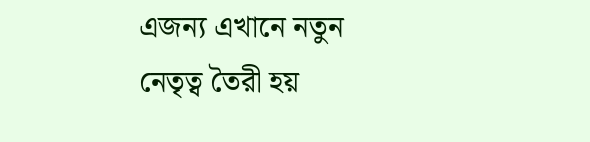এজন্য এখানে নতুন নেতৃত্ব তৈরী হয়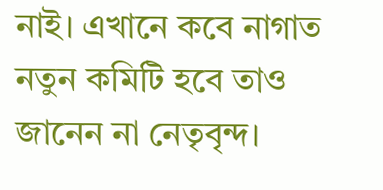নাই। এখানে কবে নাগাত নতুন কমিটি হবে তাও জানেন না নেতৃবৃন্দ।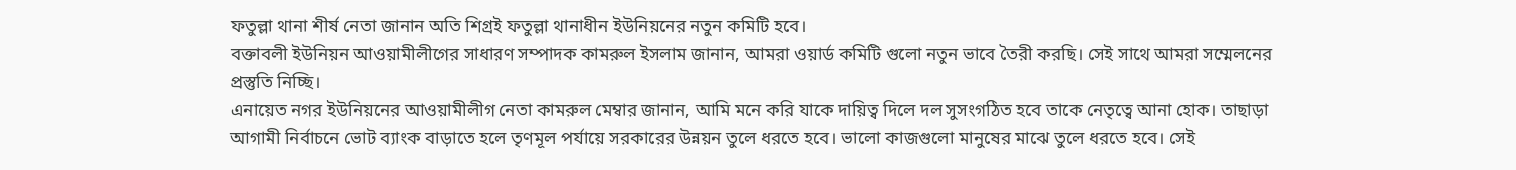ফতুল্লা থানা শীর্ষ নেতা জানান অতি শিগ্রই ফতুল্লা থানাধীন ইউনিয়নের নতুন কমিটি হবে।
বক্তাবলী ইউনিয়ন আওয়ামীলীগের সাধারণ সম্পাদক কামরুল ইসলাম জানান, আমরা ওয়ার্ড কমিটি গুলো নতুন ভাবে তৈরী করছি। সেই সাথে আমরা সম্মেলনের প্রস্তুতি নিচ্ছি।
এনায়েত নগর ইউনিয়নের আওয়ামীলীগ নেতা কামরুল মেম্বার জানান, আমি মনে করি যাকে দায়িত্ব দিলে দল সুসংগঠিত হবে তাকে নেতৃত্বে আনা হোক। তাছাড়া আগামী নির্বাচনে ভোট ব্যাংক বাড়াতে হলে তৃণমূল পর্যায়ে সরকারের উন্নয়ন তুলে ধরতে হবে। ভালো কাজগুলো মানুষের মাঝে তুলে ধরতে হবে। সেই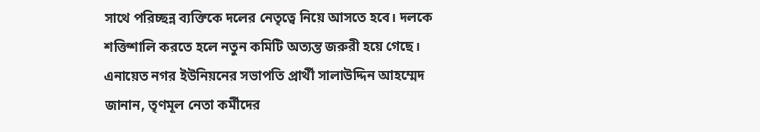সাথে পরিচ্ছন্ন ব্যক্তিকে দলের নেতৃত্বে নিয়ে আসতে হবে। দলকে শক্তিশালি করতে হলে নতুন কমিটি অত্যন্ত জরুরী হয়ে গেছে।
এনায়েত নগর ইউনিয়নের সভাপতি প্রার্থী সালাউদ্দিন আহম্মেদ জানান, তৃণমূল নেতা কর্মীদের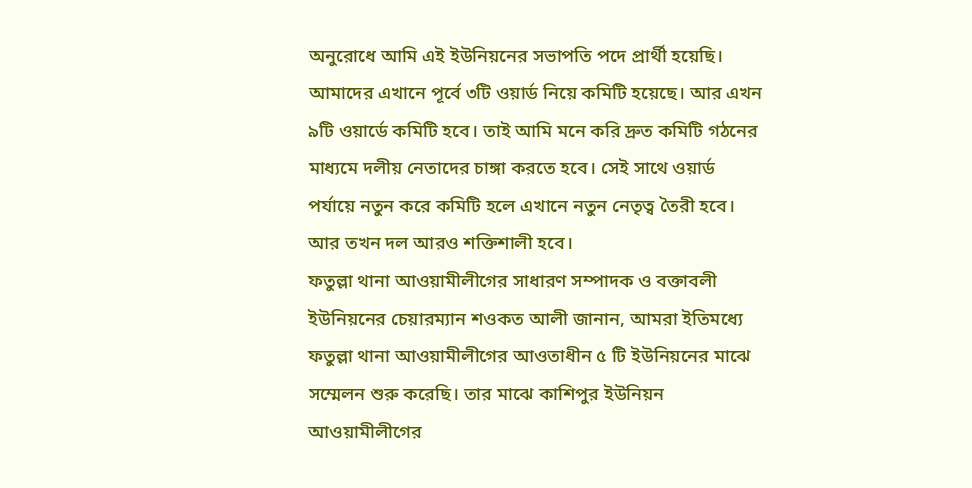অনুরোধে আমি এই ইউনিয়নের সভাপতি পদে প্রার্থী হয়েছি। আমাদের এখানে পূর্বে ৩টি ওয়ার্ড নিয়ে কমিটি হয়েছে। আর এখন ৯টি ওয়ার্ডে কমিটি হবে। তাই আমি মনে করি দ্রুত কমিটি গঠনের মাধ্যমে দলীয় নেতাদের চাঙ্গা করতে হবে। সেই সাথে ওয়ার্ড পর্যায়ে নতুন করে কমিটি হলে এখানে নতুন নেতৃত্ব তৈরী হবে। আর তখন দল আরও শক্তিশালী হবে।
ফতুল্লা থানা আওয়ামীলীগের সাধারণ সম্পাদক ও বক্তাবলী ইউনিয়নের চেয়ারম্যান শওকত আলী জানান, আমরা ইতিমধ্যে ফতুল্লা থানা আওয়ামীলীগের আওতাধীন ৫ টি ইউনিয়নের মাঝে সম্মেলন শুরু করেছি। তার মাঝে কাশিপুর ইউনিয়ন আওয়ামীলীগের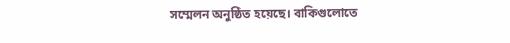সম্মেলন অনুষ্ঠিত হয়েছে। বাকিগুলোতে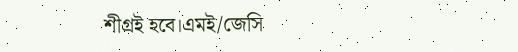শীগ্রই হবে।এমই/জেসি